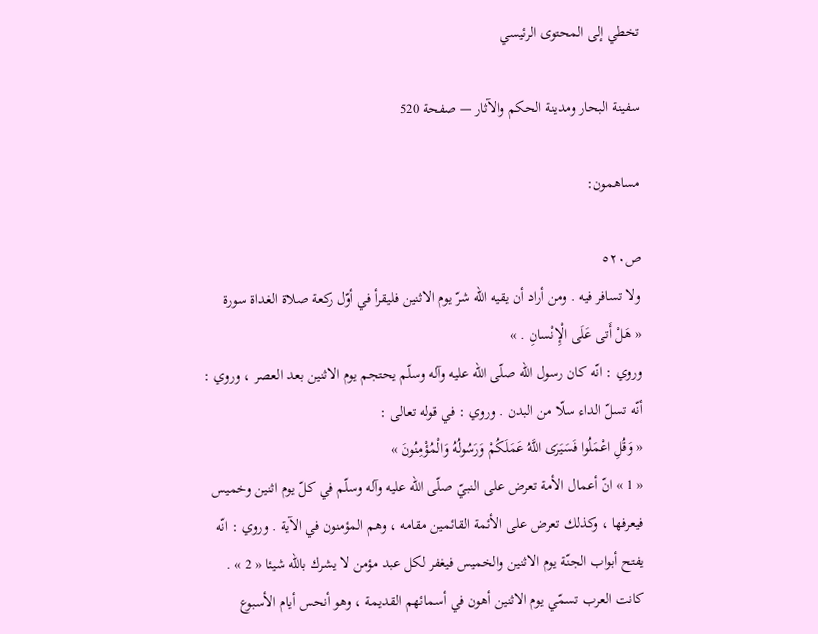تخطي إلى المحتوى الرئيسي

سفينة البحار ومدينة الحكم والآثار — صفحة 520

مساهمون:

ص٥٢٠
ولا تسافر فيه . ومن أراد أن يقيه اللّه شرّ يوم الاثنين فليقرأ في أوّل ركعة صلاة الغداة سورة
« هَلْ أَتى عَلَى الْإِنْسانِ . »
وروي : انّه كان رسول اللّه صلّى اللّه عليه وآله وسلّم يحتجم يوم الاثنين بعد العصر ، وروي : أنّه تسلّ الداء سلّا من البدن . وروي : في قوله تعالى :
« وَقُلِ اعْمَلُوا فَسَيَرَى اللَّهُ عَمَلَكُمْ وَرَسُولُهُ وَالْمُؤْمِنُونَ »
« 1 » انّ أعمال الأمة تعرض على النبيّ صلّى اللّه عليه وآله وسلّم في كلّ يوم اثنين وخميس فيعرفها ، وكذلك تعرض على الأئمة القائمين مقامه ، وهم المؤمنون في الآية . وروي : انّه يفتح أبواب الجنّة يوم الاثنين والخميس فيغفر لكل عبد مؤمن لا يشرك باللّه شيئا « 2 » . كانت العرب تسمّي يوم الاثنين أهون في أسمائهم القديمة ، وهو أنحس أيام الأسبوع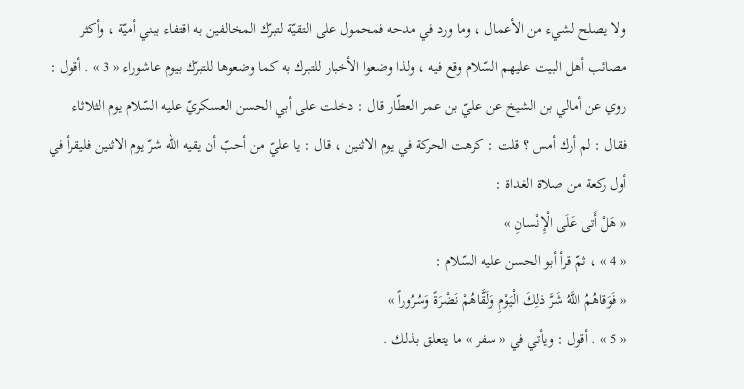ولا يصلح لشيء من الأعمال ، وما ورد في مدحه فمحمول على التقيّة لتبرّك المخالفين به اقتفاء ببني أميّة ، وأكثر مصائب أهل البيت عليهم السّلام وقع فيه ، ولذا وضعوا الأخبار للتبرك به كما وضعوها للتبرّك بيوم عاشوراء « 3 » . أقول : روي عن أمالي بن الشيخ عن عليّ بن عمر العطّار قال : دخلت على أبي الحسن العسكريّ عليه السّلام يوم الثلاثاء فقال : لم أرك أمس ؟ قلت : كرهت الحركة في يوم الاثنين ، قال : يا عليّ من أحبّ أن يقيه اللّه شرّ يوم الاثنين فليقرأ في أول ركعة من صلاة الغداة :
« هَلْ أَتى عَلَى الْإِنْسانِ »
« 4 » ، ثمّ قرأ أبو الحسن عليه السّلام :
« فَوَقاهُمُ اللَّهُ شَرَّ ذلِكَ الْيَوْمِ وَلَقَّاهُمْ نَضْرَةً وَسُرُوراً »
« 5 » . أقول : ويأتي في « سفر » ما يتعلق بذلك .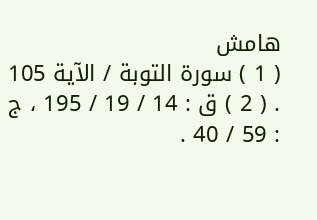هامش
( 1 ) سورة التوبة / الآية 105 . ( 2 ) ق : 14 / 19 / 195 ، ج : 59 / 40 .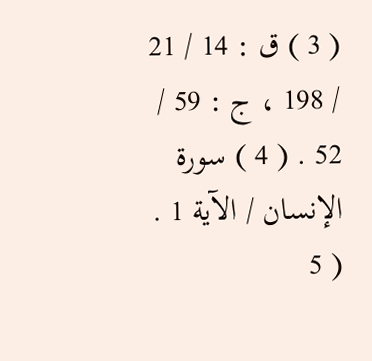( 3 ) ق : 14 / 21 / 198 ، ج : 59 / 52 . ( 4 ) سورة الإنسان / الآية 1 . ( 5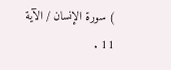) سورة الإنسان / الآية 11 .